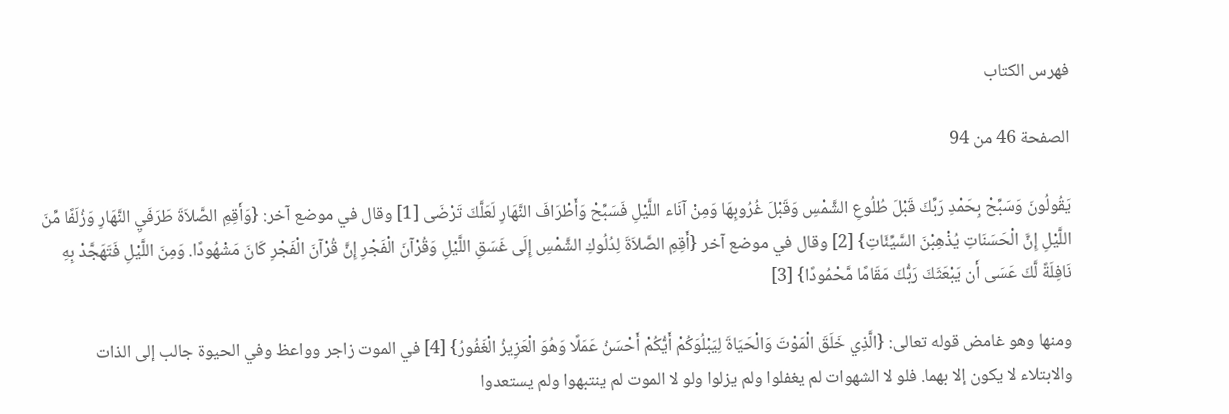فهرس الكتاب

الصفحة 46 من 94

يَقُولُونَ وَسَبِّحْ بِحَمْدِ رَبِّكَ قَبْلَ طُلُوعِ الشَّمْسِ وَقَبْلَ غُرُوبِهَا وَمِنْ آنَاء اللَّيْلِ فَسَبِّحْ وَأَطْرَافَ النَّهَارِ لَعَلَّكَ تَرْضَى [1] وقال في موضع آخر: {وَأَقِمِ الصَّلاَةَ طَرَفَيِ النَّهَارِ وَزُلَفًا مِّنَ اللَّيْلِ إِنَّ الْحَسَنَاتِ يُذْهِبْنَ السَّيِّئَاتِ} [2] وقال في موضع آخر {أَقِمِ الصَّلاَةَ لِدُلُوكِ الشَّمْسِ إِلَى غَسَقِ اللَّيْلِ وَقُرْآنَ الْفَجْرِ إِنَّ قُرْآنَ الْفَجْرِ كَانَ مَشْهُودًا. وَمِنَ اللَّيْلِ فَتَهَجَّدْ بِهِ نَافِلَةً لَّكَ عَسَى أَن يَبْعَثَكَ رَبُّكَ مَقَامًا مَّحْمُودًا} [3]

ومنها وهو غامض قوله تعالى: {الَّذِي خَلَقَ الْمَوْتَ وَالْحَيَاةَ لِيَبْلُوَكُمْ أَيُّكُمْ أَحْسَنُ عَمَلًا وَهُوَ الْعَزِيزُ الْغَفُورُ} [4] في الموت زاجر وواعظ وفي الحيوة جالب إلى الذات والابتلاء لا يكون إلا بهما. فلو لا الشهوات لم يغفلوا ولم يزلوا ولو لا الموت لم ينتبهوا ولم يستعدوا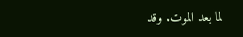لما بعد الموت. وقد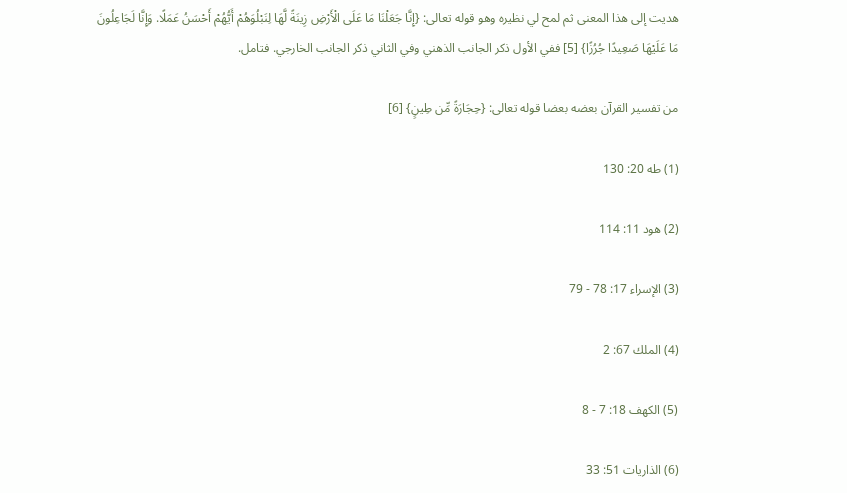هديت إلى هذا المعنى ثم لمح لي نظيره وهو قوله تعالى: {إِنَّا جَعَلْنَا مَا عَلَى الْأَرْضِ زِينَةً لَّهَا لِنَبْلُوَهُمْ أَيُّهُمْ أَحْسَنُ عَمَلًا. وَإِنَّا لَجَاعِلُونَ مَا عَلَيْهَا صَعِيدًا جُرُزًا} [5] ففي الأول ذكر الجانب الذهني وفي الثاني ذكر الجانب الخارجي. فتامل.

من تفسير القرآن بعضه بعضا قوله تعالى: {حِجَارَةً مِّن طِينٍ} [6]

(1) طه 20: 130

(2) هود 11: 114

(3) الإسراء 17: 78 - 79

(4) الملك 67: 2

(5) الكهف 18: 7 - 8

(6) الذاريات 51: 33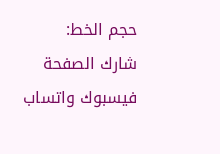حجم الخط:
شارك الصفحة
فيسبوك واتساب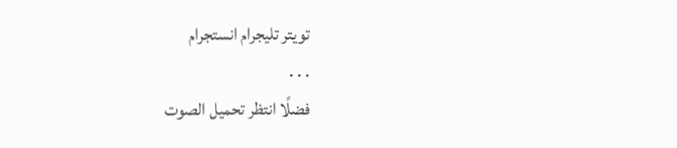تويتر تليجرام انستجرام
. . .
فضلًا انتظر تحميل الصوت